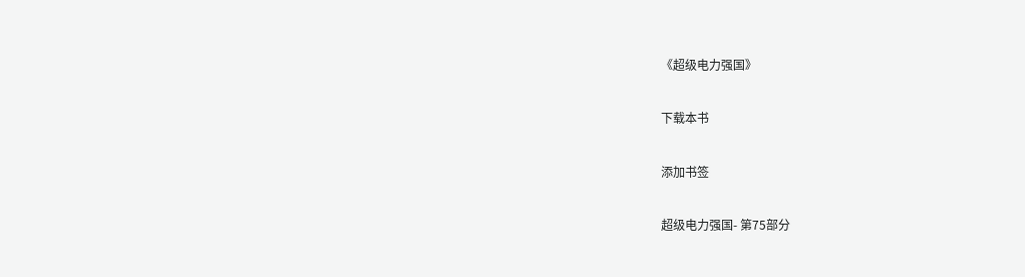《超级电力强国》

下载本书

添加书签

超级电力强国- 第75部分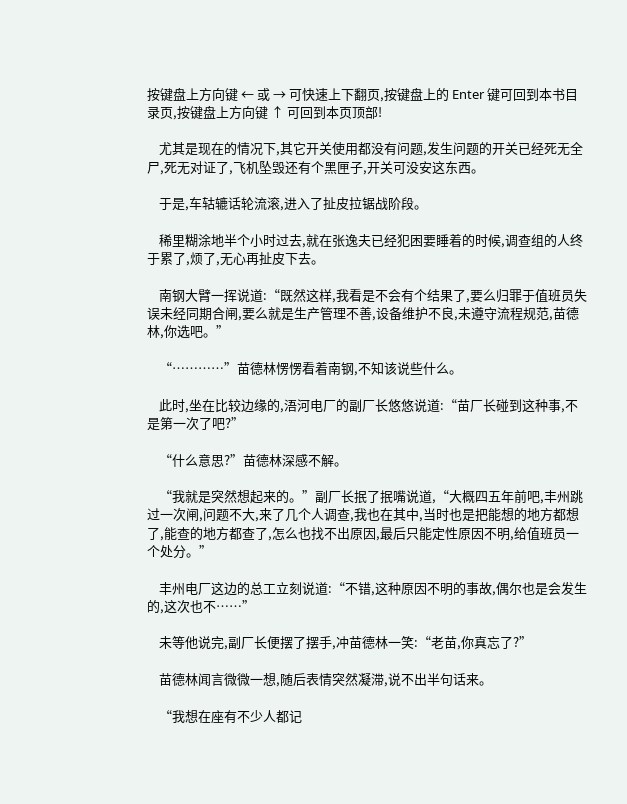按键盘上方向键 ← 或 → 可快速上下翻页,按键盘上的 Enter 键可回到本书目录页,按键盘上方向键 ↑ 可回到本页顶部!

    尤其是现在的情况下,其它开关使用都没有问题,发生问题的开关已经死无全尸,死无对证了,飞机坠毁还有个黑匣子,开关可没安这东西。

    于是,车轱辘话轮流滚,进入了扯皮拉锯战阶段。

    稀里糊涂地半个小时过去,就在张逸夫已经犯困要睡着的时候,调查组的人终于累了,烦了,无心再扯皮下去。

    南钢大臂一挥说道:“既然这样,我看是不会有个结果了,要么归罪于值班员失误未经同期合闸,要么就是生产管理不善,设备维护不良,未遵守流程规范,苗德林,你选吧。”

    “…………”苗德林愣愣看着南钢,不知该说些什么。

    此时,坐在比较边缘的,浯河电厂的副厂长悠悠说道:“苗厂长碰到这种事,不是第一次了吧?”

    “什么意思?”苗德林深感不解。

    “我就是突然想起来的。”副厂长抿了抿嘴说道,“大概四五年前吧,丰州跳过一次闸,问题不大,来了几个人调查,我也在其中,当时也是把能想的地方都想了,能查的地方都查了,怎么也找不出原因,最后只能定性原因不明,给值班员一个处分。”

    丰州电厂这边的总工立刻说道:“不错,这种原因不明的事故,偶尔也是会发生的,这次也不……”

    未等他说完,副厂长便摆了摆手,冲苗德林一笑:“老苗,你真忘了?”

    苗德林闻言微微一想,随后表情突然凝滞,说不出半句话来。

    “我想在座有不少人都记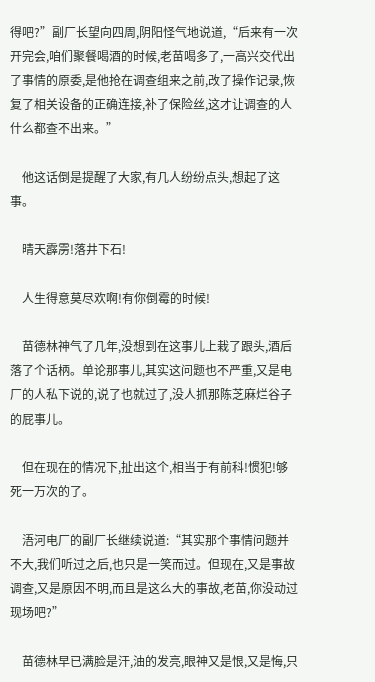得吧?”副厂长望向四周,阴阳怪气地说道,“后来有一次开完会,咱们聚餐喝酒的时候,老苗喝多了,一高兴交代出了事情的原委,是他抢在调查组来之前,改了操作记录,恢复了相关设备的正确连接,补了保险丝,这才让调查的人什么都查不出来。”

    他这话倒是提醒了大家,有几人纷纷点头,想起了这事。

    晴天霹雳!落井下石!

    人生得意莫尽欢啊!有你倒霉的时候!

    苗德林神气了几年,没想到在这事儿上栽了跟头,酒后落了个话柄。单论那事儿,其实这问题也不严重,又是电厂的人私下说的,说了也就过了,没人抓那陈芝麻烂谷子的屁事儿。

    但在现在的情况下,扯出这个,相当于有前科!惯犯!够死一万次的了。

    浯河电厂的副厂长继续说道:“其实那个事情问题并不大,我们听过之后,也只是一笑而过。但现在,又是事故调查,又是原因不明,而且是这么大的事故,老苗,你没动过现场吧?”

    苗德林早已满脸是汗,油的发亮,眼神又是恨,又是悔,只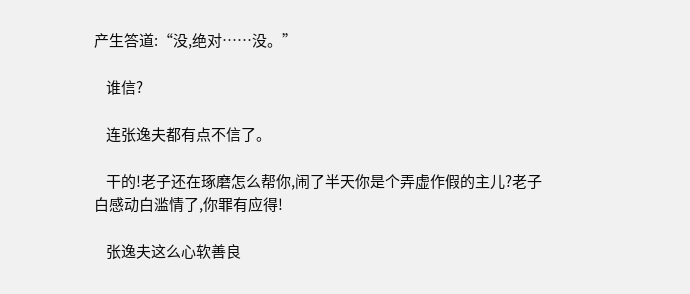产生答道:“没,绝对……没。”

    谁信?

    连张逸夫都有点不信了。

    干的!老子还在琢磨怎么帮你,闹了半天你是个弄虚作假的主儿?老子白感动白滥情了,你罪有应得!

    张逸夫这么心软善良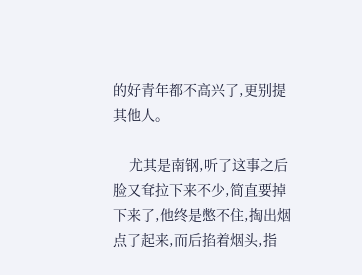的好青年都不高兴了,更别提其他人。

    尤其是南钢,听了这事之后脸又耷拉下来不少,简直要掉下来了,他终是憋不住,掏出烟点了起来,而后掐着烟头,指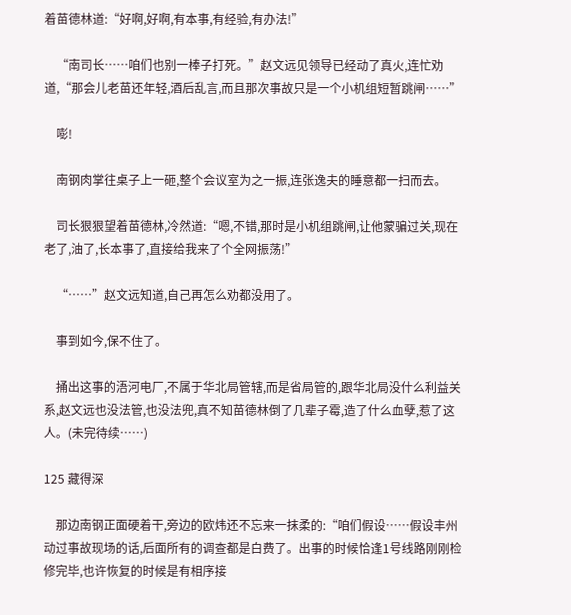着苗德林道:“好啊,好啊,有本事,有经验,有办法!”

    “南司长……咱们也别一棒子打死。”赵文远见领导已经动了真火,连忙劝道,“那会儿老苗还年轻,酒后乱言,而且那次事故只是一个小机组短暂跳闸……”

    嘭!

    南钢肉掌往桌子上一砸,整个会议室为之一振,连张逸夫的睡意都一扫而去。

    司长狠狠望着苗德林,冷然道:“嗯,不错,那时是小机组跳闸,让他蒙骗过关,现在老了,油了,长本事了,直接给我来了个全网振荡!”

    “……”赵文远知道,自己再怎么劝都没用了。

    事到如今,保不住了。

    捅出这事的浯河电厂,不属于华北局管辖,而是省局管的,跟华北局没什么利益关系,赵文远也没法管,也没法兜,真不知苗德林倒了几辈子霉,造了什么血孽,惹了这人。(未完待续……)

125 藏得深

    那边南钢正面硬着干,旁边的欧炜还不忘来一抹柔的:“咱们假设……假设丰州动过事故现场的话,后面所有的调查都是白费了。出事的时候恰逢1号线路刚刚检修完毕,也许恢复的时候是有相序接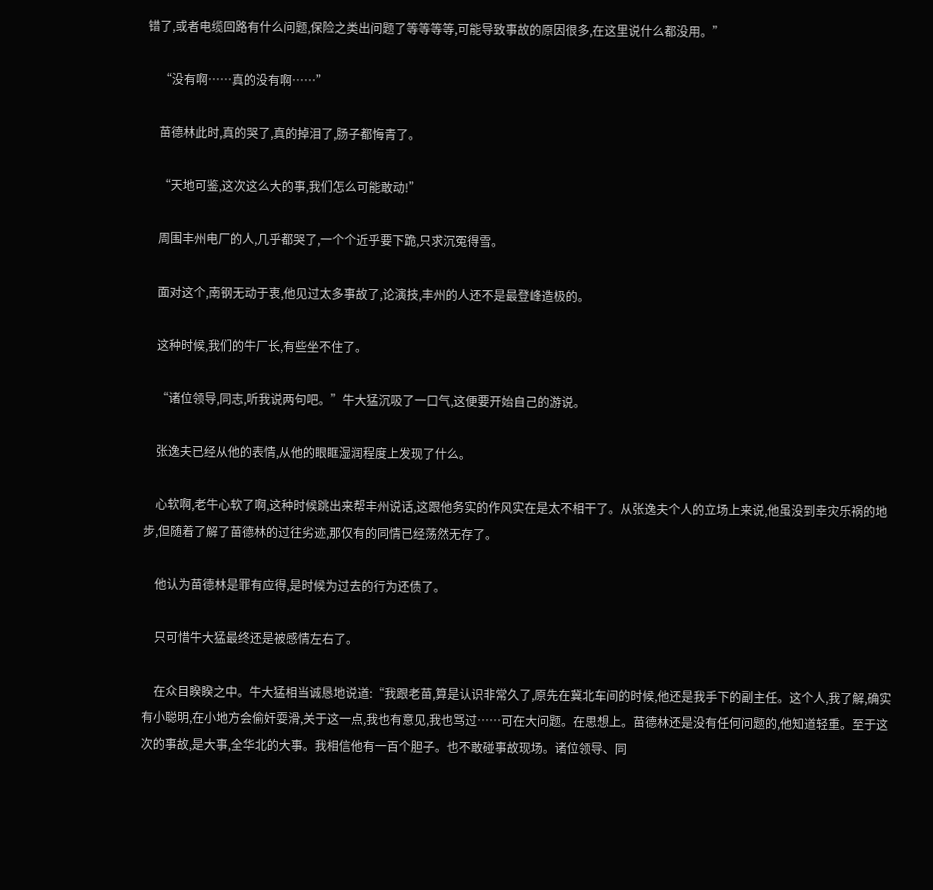错了,或者电缆回路有什么问题,保险之类出问题了等等等等,可能导致事故的原因很多,在这里说什么都没用。”

    “没有啊……真的没有啊……”

    苗德林此时,真的哭了,真的掉泪了,肠子都悔青了。

    “天地可鉴,这次这么大的事,我们怎么可能敢动!”

    周围丰州电厂的人,几乎都哭了,一个个近乎要下跪,只求沉冤得雪。

    面对这个,南钢无动于衷,他见过太多事故了,论演技,丰州的人还不是最登峰造极的。

    这种时候,我们的牛厂长,有些坐不住了。

    “诸位领导,同志,听我说两句吧。”牛大猛沉吸了一口气,这便要开始自己的游说。

    张逸夫已经从他的表情,从他的眼眶湿润程度上发现了什么。

    心软啊,老牛心软了啊,这种时候跳出来帮丰州说话,这跟他务实的作风实在是太不相干了。从张逸夫个人的立场上来说,他虽没到幸灾乐祸的地步,但随着了解了苗德林的过往劣迹,那仅有的同情已经荡然无存了。

    他认为苗德林是罪有应得,是时候为过去的行为还债了。

    只可惜牛大猛最终还是被感情左右了。

    在众目睽睽之中。牛大猛相当诚恳地说道:“我跟老苗,算是认识非常久了,原先在冀北车间的时候,他还是我手下的副主任。这个人,我了解,确实有小聪明,在小地方会偷奸耍滑,关于这一点,我也有意见,我也骂过……可在大问题。在思想上。苗德林还是没有任何问题的,他知道轻重。至于这次的事故,是大事,全华北的大事。我相信他有一百个胆子。也不敢碰事故现场。诸位领导、同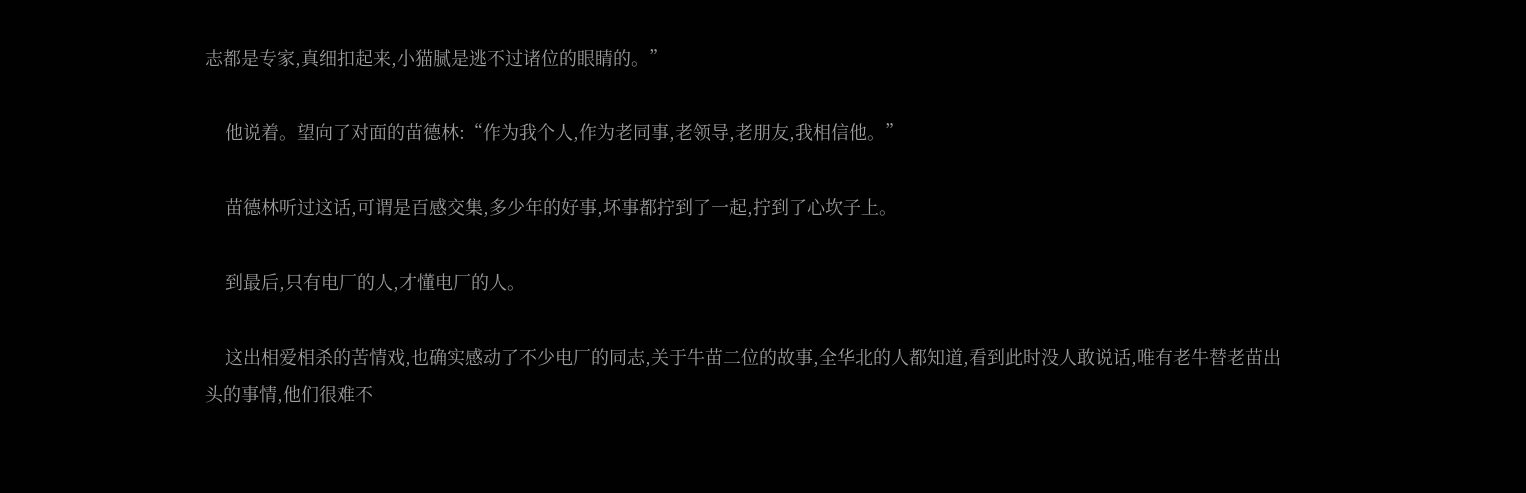志都是专家,真细扣起来,小猫腻是逃不过诸位的眼睛的。”

    他说着。望向了对面的苗德林:“作为我个人,作为老同事,老领导,老朋友,我相信他。”

    苗德林听过这话,可谓是百感交集,多少年的好事,坏事都拧到了一起,拧到了心坎子上。

    到最后,只有电厂的人,才懂电厂的人。

    这出相爱相杀的苦情戏,也确实感动了不少电厂的同志,关于牛苗二位的故事,全华北的人都知道,看到此时没人敢说话,唯有老牛替老苗出头的事情,他们很难不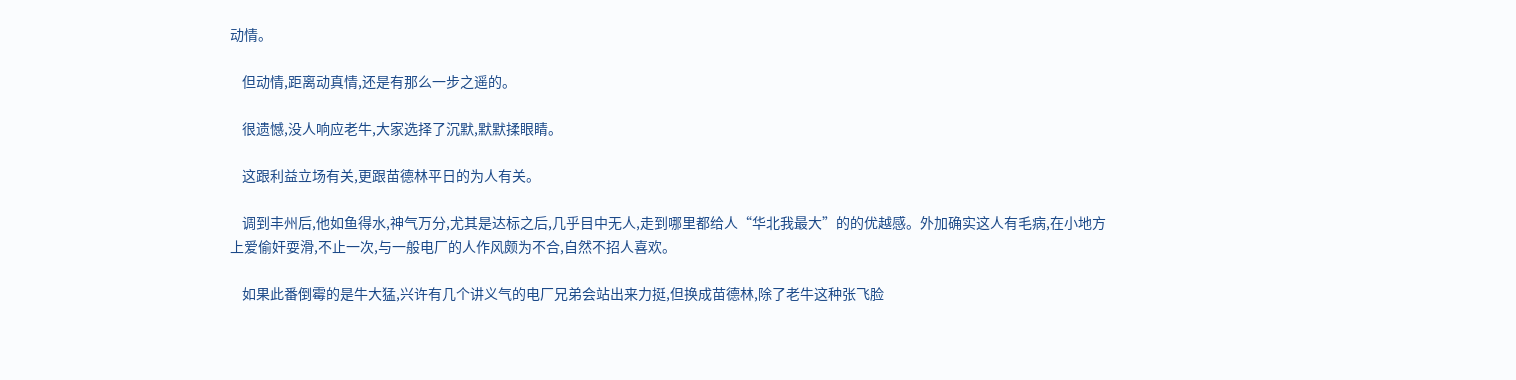动情。

    但动情,距离动真情,还是有那么一步之遥的。

    很遗憾,没人响应老牛,大家选择了沉默,默默揉眼睛。

    这跟利益立场有关,更跟苗德林平日的为人有关。

    调到丰州后,他如鱼得水,神气万分,尤其是达标之后,几乎目中无人,走到哪里都给人“华北我最大”的的优越感。外加确实这人有毛病,在小地方上爱偷奸耍滑,不止一次,与一般电厂的人作风颇为不合,自然不招人喜欢。

    如果此番倒霉的是牛大猛,兴许有几个讲义气的电厂兄弟会站出来力挺,但换成苗德林,除了老牛这种张飞脸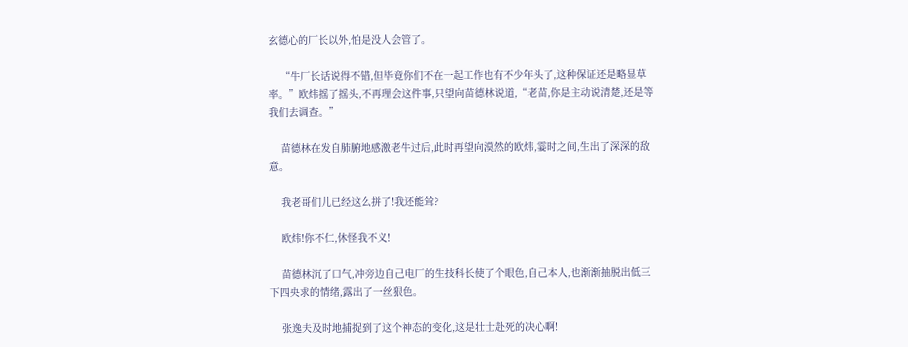玄德心的厂长以外,怕是没人会管了。

    “牛厂长话说得不错,但毕竟你们不在一起工作也有不少年头了,这种保证还是略显草率。”欧炜摇了摇头,不再理会这件事,只望向苗德林说道,“老苗,你是主动说清楚,还是等我们去调查。”

    苗德林在发自肺腑地感激老牛过后,此时再望向漠然的欧炜,霎时之间,生出了深深的敌意。

    我老哥们儿已经这么拼了!我还能耸?

    欧炜!你不仁,休怪我不义!

    苗德林沉了口气,冲旁边自己电厂的生技科长使了个眼色,自己本人,也渐渐抽脱出低三下四央求的情绪,露出了一丝狠色。

    张逸夫及时地捕捉到了这个神态的变化,这是壮士赴死的决心啊!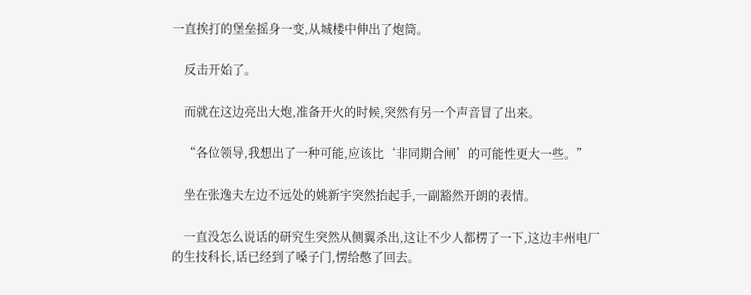一直挨打的堡垒摇身一变,从城楼中伸出了炮筒。

    反击开始了。

    而就在这边亮出大炮,准备开火的时候,突然有另一个声音冒了出来。

    “各位领导,我想出了一种可能,应该比‘非同期合闸’的可能性更大一些。”

    坐在张逸夫左边不远处的姚新宇突然抬起手,一副豁然开朗的表情。

    一直没怎么说话的研究生突然从侧翼杀出,这让不少人都楞了一下,这边丰州电厂的生技科长,话已经到了嗓子门,愣给憋了回去。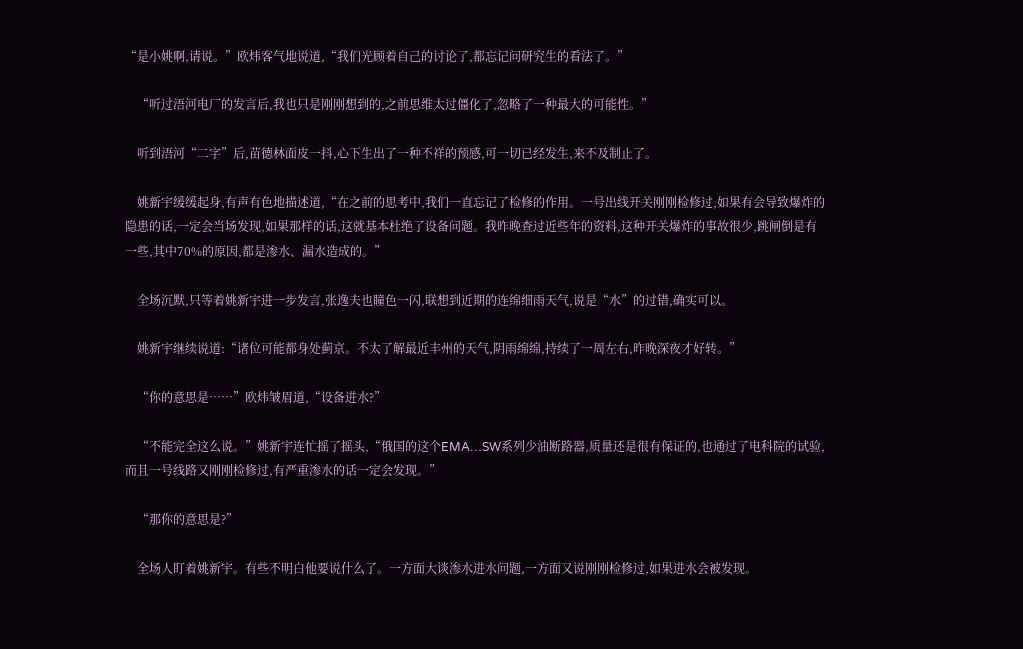“是小姚啊,请说。”欧炜客气地说道,“我们光顾着自己的讨论了,都忘记问研究生的看法了。”

    “听过浯河电厂的发言后,我也只是刚刚想到的,之前思维太过僵化了,忽略了一种最大的可能性。”

    听到浯河“二字”后,苗德林面皮一抖,心下生出了一种不祥的预感,可一切已经发生,来不及制止了。

    姚新宇缓缓起身,有声有色地描述道,“在之前的思考中,我们一直忘记了检修的作用。一号出线开关刚刚检修过,如果有会导致爆炸的隐患的话,一定会当场发现,如果那样的话,这就基本杜绝了设备问题。我昨晚查过近些年的资料,这种开关爆炸的事故很少,跳闸倒是有一些,其中70%的原因,都是渗水、漏水造成的。”

    全场沉默,只等着姚新宇进一步发言,张逸夫也瞳色一闪,联想到近期的连绵细雨天气,说是“水”的过错,确实可以。

    姚新宇继续说道:“诸位可能都身处蓟京。不太了解最近丰州的天气,阴雨绵绵,持续了一周左右,昨晚深夜才好转。”

    “你的意思是……”欧炜皱眉道,“设备进水?”

    “不能完全这么说。”姚新宇连忙摇了摇头,“俄国的这个EMA…SW系列少油断路器,质量还是很有保证的,也通过了电科院的试验,而且一号线路又刚刚检修过,有严重渗水的话一定会发现。”

    “那你的意思是?”

    全场人盯着姚新宇。有些不明白他要说什么了。一方面大谈渗水进水问题,一方面又说刚刚检修过,如果进水会被发现。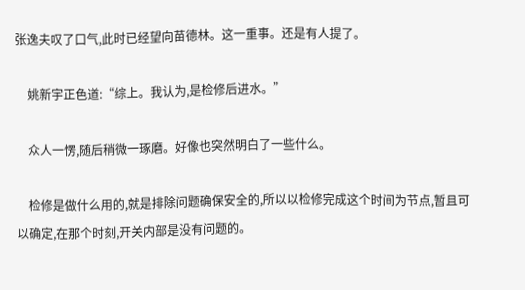张逸夫叹了口气,此时已经望向苗德林。这一重事。还是有人提了。

    姚新宇正色道:“综上。我认为,是检修后进水。”

    众人一愣,随后稍微一琢磨。好像也突然明白了一些什么。

    检修是做什么用的,就是排除问题确保安全的,所以以检修完成这个时间为节点,暂且可以确定,在那个时刻,开关内部是没有问题的。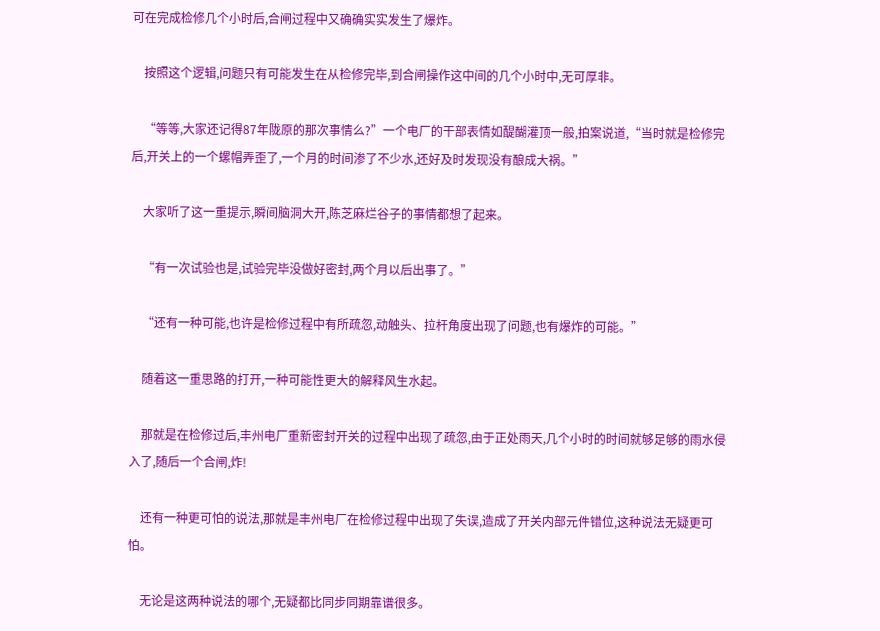可在完成检修几个小时后,合闸过程中又确确实实发生了爆炸。

    按照这个逻辑,问题只有可能发生在从检修完毕,到合闸操作这中间的几个小时中,无可厚非。

    “等等,大家还记得87年陇原的那次事情么?”一个电厂的干部表情如醍醐灌顶一般,拍案说道,“当时就是检修完后,开关上的一个螺帽弄歪了,一个月的时间渗了不少水,还好及时发现没有酿成大祸。”

    大家听了这一重提示,瞬间脑洞大开,陈芝麻烂谷子的事情都想了起来。

    “有一次试验也是,试验完毕没做好密封,两个月以后出事了。”

    “还有一种可能,也许是检修过程中有所疏忽,动触头、拉杆角度出现了问题,也有爆炸的可能。”

    随着这一重思路的打开,一种可能性更大的解释风生水起。

    那就是在检修过后,丰州电厂重新密封开关的过程中出现了疏忽,由于正处雨天,几个小时的时间就够足够的雨水侵入了,随后一个合闸,炸!

    还有一种更可怕的说法,那就是丰州电厂在检修过程中出现了失误,造成了开关内部元件错位,这种说法无疑更可怕。

    无论是这两种说法的哪个,无疑都比同步同期靠谱很多。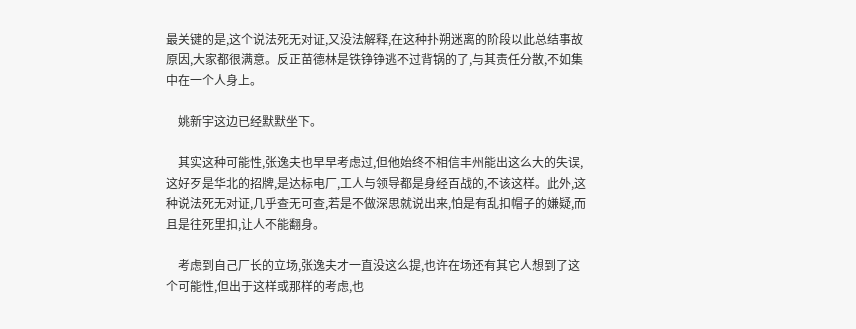最关键的是,这个说法死无对证,又没法解释,在这种扑朔迷离的阶段以此总结事故原因,大家都很满意。反正苗德林是铁铮铮逃不过背锅的了,与其责任分散,不如集中在一个人身上。

    姚新宇这边已经默默坐下。

    其实这种可能性,张逸夫也早早考虑过,但他始终不相信丰州能出这么大的失误,这好歹是华北的招牌,是达标电厂,工人与领导都是身经百战的,不该这样。此外,这种说法死无对证,几乎查无可查,若是不做深思就说出来,怕是有乱扣帽子的嫌疑,而且是往死里扣,让人不能翻身。

    考虑到自己厂长的立场,张逸夫才一直没这么提,也许在场还有其它人想到了这个可能性,但出于这样或那样的考虑,也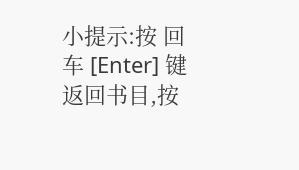小提示:按 回车 [Enter] 键 返回书目,按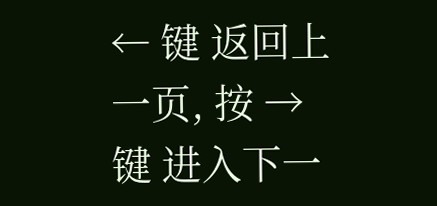← 键 返回上一页, 按 → 键 进入下一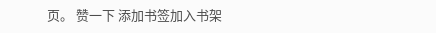页。 赞一下 添加书签加入书架